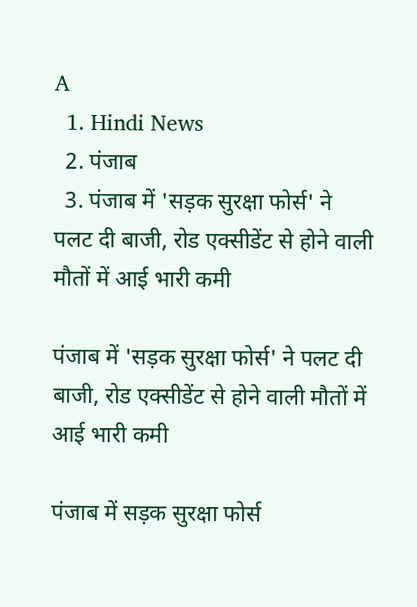A
  1. Hindi News
  2. पंजाब
  3. पंजाब में 'सड़क सुरक्षा फोर्स' ने पलट दी बाजी, रोड एक्सीडेंट से होने वाली मौतों में आई भारी कमी

पंजाब में 'सड़क सुरक्षा फोर्स' ने पलट दी बाजी, रोड एक्सीडेंट से होने वाली मौतों में आई भारी कमी

पंजाब में सड़क सुरक्षा फोर्स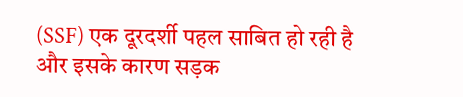(SSF) एक दूरदर्शी पहल साबित हो रही है और इसके कारण सड़क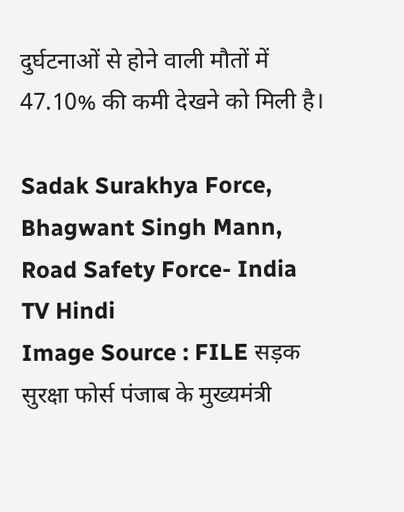दुर्घटनाओं से होने वाली मौतों में 47.10% की कमी देखने को मिली है।

Sadak Surakhya Force, Bhagwant Singh Mann, Road Safety Force- India TV Hindi
Image Source : FILE सड़क सुरक्षा फोर्स पंजाब के मुख्यमंत्री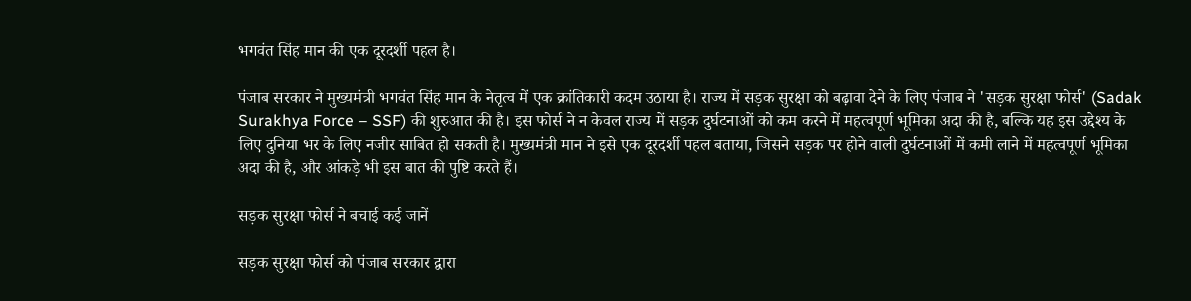भगवंत सिंह मान की एक दूरदर्शी पहल है।

पंजाब सरकार ने मुख्यमंत्री भगवंत सिंह मान के नेतृत्व में एक क्रांतिकारी कदम उठाया है। राज्य में सड़क सुरक्षा को बढ़ावा देने के लिए पंजाब ने 'सड़क सुरक्षा फोर्स' (Sadak Surakhya Force – SSF) की शुरुआत की है। इस फोर्स ने न केवल राज्य में सड़क दुर्घटनाओं को कम करने में महत्वपूर्ण भूमिका अदा की है, बल्कि यह इस उद्देश्य के लिए दुनिया भर के लिए नजीर साबित हो सकती है। मुख्यमंत्री मान ने इसे एक दूरदर्शी पहल बताया, जिसने सड़क पर होने वाली दुर्घटनाओं में कमी लाने में महत्वपूर्ण भूमिका अदा की है, और आंकड़े भी इस बात की पुष्टि करते हैं।

सड़क सुरक्षा फोर्स ने बचाई कई जानें

सड़क सुरक्षा फोर्स को पंजाब सरकार द्वारा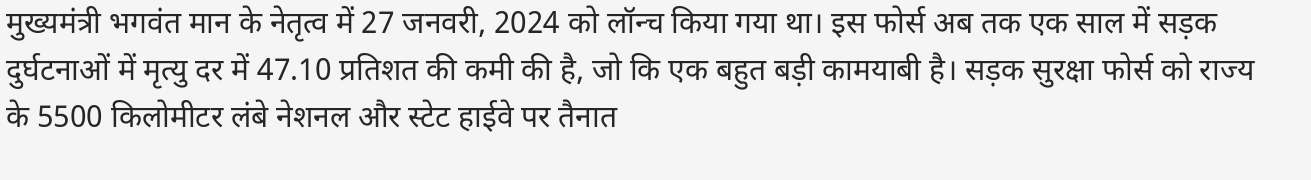मुख्यमंत्री भगवंत मान के नेतृत्व में 27 जनवरी, 2024 को लॉन्च किया गया था। इस फोर्स अब तक एक साल में सड़क दुर्घटनाओं में मृत्यु दर में 47.10 प्रतिशत की कमी की है, जो कि एक बहुत बड़ी कामयाबी है। सड़क सुरक्षा फोर्स को राज्य के 5500 किलोमीटर लंबे नेशनल और स्टेट हाईवे पर तैनात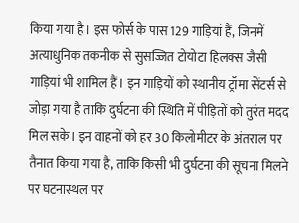किया गया है। इस फोर्स के पास 129 गाड़ियां हैं, जिनमें अत्याधुनिक तकनीक से सुसज्जित टोयोटा हिलक्स जैसी गाड़ियां भी शामिल हैं। इन गाड़ियों को स्थानीय ट्रॉमा सेंटर्स से जोड़ा गया है ताकि दुर्घटना की स्थिति में पीड़ितों को तुरंत मदद मिल सके। इन वाहनों को हर 30 किलोमीटर के अंतराल पर तैनात किया गया है, ताकि किसी भी दुर्घटना की सूचना मिलने पर घटनास्थल पर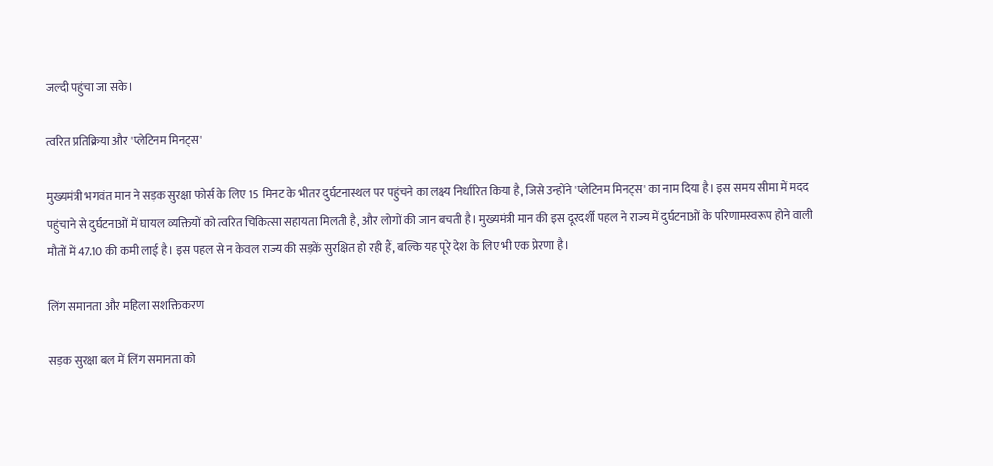जल्दी पहुंचा जा सके।

त्वरित प्रतिक्रिया और 'प्लेटिनम मिनट्स'

मुख्यमंत्री भगवंत मान ने सड़क सुरक्षा फोर्स के लिए 15 मिनट के भीतर दुर्घटनास्थल पर पहुंचने का लक्ष्य निर्धारित किया है, जिसे उन्होंने 'प्लेटिनम मिनट्स' का नाम दिया है। इस समय सीमा में मदद पहुंचाने से दुर्घटनाओं में घायल व्यक्तियों को त्वरित चिकित्सा सहायता मिलती है, और लोगों की जान बचती है। मुख्यमंत्री मान की इस दूरदर्शी पहल ने राज्य में दुर्घटनाओं के परिणामस्वरूप होने वाली मौतों में 47.10 की कमी लाई है। इस पहल से न केवल राज्य की सड़कें सुरक्षित हो रही हैं, बल्कि यह पूरे देश के लिए भी एक प्रेरणा है।

लिंग समानता और महिला सशक्तिकरण

सड़क सुरक्षा बल में लिंग समानता को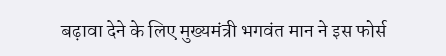बढ़ावा देने के लिए मुख्यमंत्री भगवंत मान ने इस फोर्स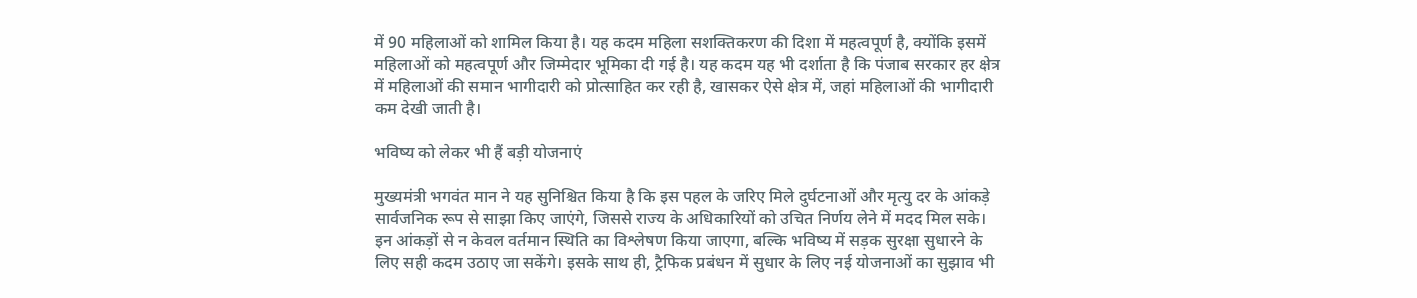में 90 महिलाओं को शामिल किया है। यह कदम महिला सशक्तिकरण की दिशा में महत्वपूर्ण है, क्योंकि इसमें महिलाओं को महत्वपूर्ण और जिम्मेदार भूमिका दी गई है। यह कदम यह भी दर्शाता है कि पंजाब सरकार हर क्षेत्र में महिलाओं की समान भागीदारी को प्रोत्साहित कर रही है, खासकर ऐसे क्षेत्र में, जहां महिलाओं की भागीदारी कम देखी जाती है।

भविष्य को लेकर भी हैं बड़ी योजनाएं

मुख्यमंत्री भगवंत मान ने यह सुनिश्चित किया है कि इस पहल के जरिए मिले दुर्घटनाओं और मृत्यु दर के आंकड़े सार्वजनिक रूप से साझा किए जाएंगे, जिससे राज्य के अधिकारियों को उचित निर्णय लेने में मदद मिल सके। इन आंकड़ों से न केवल वर्तमान स्थिति का विश्लेषण किया जाएगा, बल्कि भविष्य में सड़क सुरक्षा सुधारने के लिए सही कदम उठाए जा सकेंगे। इसके साथ ही, ट्रैफिक प्रबंधन में सुधार के लिए नई योजनाओं का सुझाव भी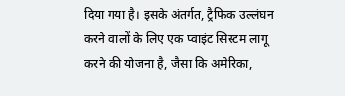दिया गया है। इसके अंतर्गत, ट्रैफिक उल्लंघन करने वालों के लिए एक प्वाइंट सिस्टम लागू करने की योजना है, जैसा कि अमेरिका,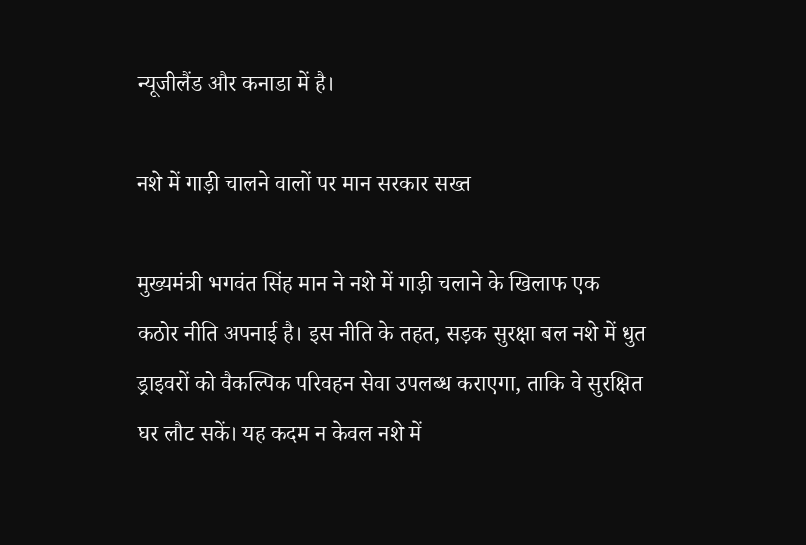न्यूजीलैंड और कनाडा में है।

नशे में गाड़ी चालने वालों पर मान सरकार सख्त

मुख्यमंत्री भगवंत सिंह मान ने नशे में गाड़ी चलाने के खिलाफ एक कठोर नीति अपनाई है। इस नीति के तहत, सड़क सुरक्षा बल नशे में धुत ड्राइवरों को वैकल्पिक परिवहन सेवा उपलब्ध कराएगा, ताकि वे सुरक्षित घर लौट सकें। यह कदम न केवल नशे में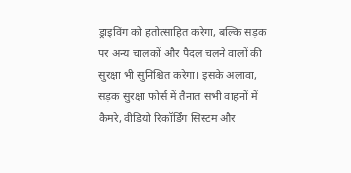ड्राइविंग को हतोत्साहित करेगा, बल्कि सड़क पर अन्य चालकों और पैदल चलने वालों की सुरक्षा भी सुनिश्चित करेगा। इसके अलावा, सड़क सुरक्षा फोर्स में तैनात सभी वाहनों में कैमरे, वीडियो रिकॉर्डिंग सिस्टम और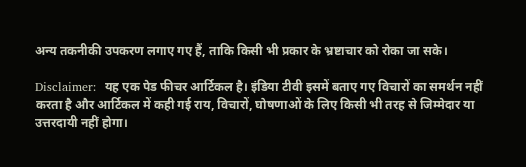अन्य तकनीकी उपकरण लगाए गए हैं, ताकि किसी भी प्रकार के भ्रष्टाचार को रोका जा सके।

Disclaimer:  यह एक पेड फीचर आर्टिकल है। इंडिया टीवी इसमें बताए गए विचारों का समर्थन नहीं करता है और आर्टिकल में कही गई राय, विचारों, घोषणाओं के लिए किसी भी तरह से जिम्मेदार या उत्तरदायी नहीं होगा।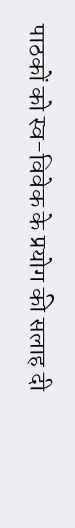पाठकों को स्व-विवेक के प्रयोग की सलाह दी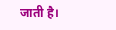जाती है।